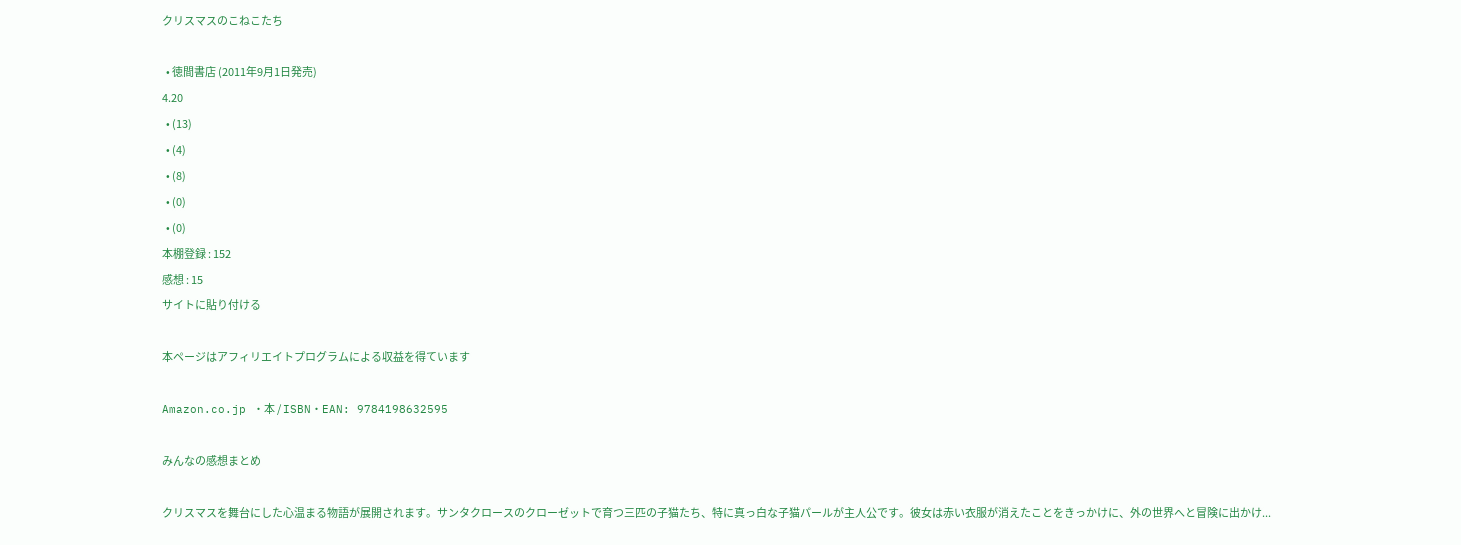クリスマスのこねこたち

  • 徳間書店 (2011年9月1日発売)
4.20
  • (13)
  • (4)
  • (8)
  • (0)
  • (0)
本棚登録 : 152
感想 : 15
サイトに貼り付ける

本ページはアフィリエイトプログラムによる収益を得ています

Amazon.co.jp ・本 / ISBN・EAN: 9784198632595

みんなの感想まとめ

クリスマスを舞台にした心温まる物語が展開されます。サンタクロースのクローゼットで育つ三匹の子猫たち、特に真っ白な子猫パールが主人公です。彼女は赤い衣服が消えたことをきっかけに、外の世界へと冒険に出かけ...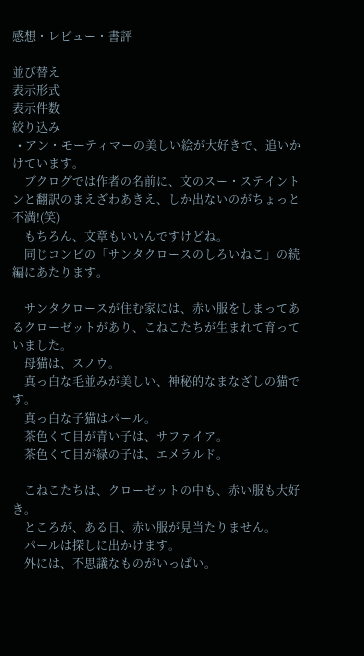感想・レビュー・書評

並び替え
表示形式
表示件数
絞り込み
  • アン・モーティマーの美しい絵が大好きで、追いかけています。
    ブクログでは作者の名前に、文のスー・ステイントンと翻訳のまえざわあきえ、しか出ないのがちょっと不満!(笑)
    もちろん、文章もいいんですけどね。
    同じコンビの「サンタクロースのしろいねこ」の続編にあたります。

    サンタクロースが住む家には、赤い服をしまってあるクローゼットがあり、こねこたちが生まれて育っていました。
    母猫は、スノウ。
    真っ白な毛並みが美しい、神秘的なまなざしの猫です。
    真っ白な子猫はパール。
    茶色くて目が青い子は、サファイア。
    茶色くて目が緑の子は、エメラルド。

    こねこたちは、クローゼットの中も、赤い服も大好き。
    ところが、ある日、赤い服が見当たりません。
    パールは探しに出かけます。
    外には、不思議なものがいっぱい。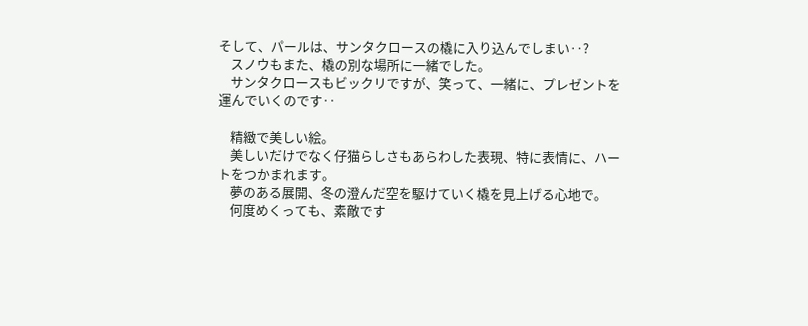そして、パールは、サンタクロースの橇に入り込んでしまい‥?
    スノウもまた、橇の別な場所に一緒でした。
    サンタクロースもビックリですが、笑って、一緒に、プレゼントを運んでいくのです‥

    精緻で美しい絵。
    美しいだけでなく仔猫らしさもあらわした表現、特に表情に、ハートをつかまれます。
    夢のある展開、冬の澄んだ空を駆けていく橇を見上げる心地で。
    何度めくっても、素敵です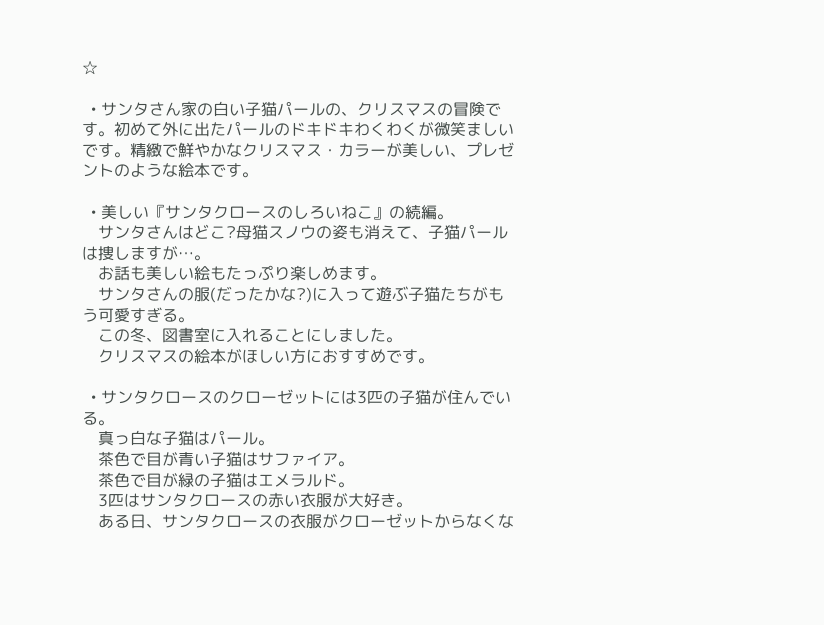☆

  • サンタさん家の白い子猫パールの、クリスマスの冒険です。初めて外に出たパールのドキドキわくわくが微笑ましいです。精緻で鮮やかなクリスマス・カラーが美しい、プレゼントのような絵本です。

  • 美しい『サンタクロースのしろいねこ』の続編。
    サンタさんはどこ?母猫スノウの姿も消えて、子猫パールは捜しますが…。
    お話も美しい絵もたっぷり楽しめます。
    サンタさんの服(だったかな?)に入って遊ぶ子猫たちがもう可愛すぎる。
    この冬、図書室に入れることにしました。
    クリスマスの絵本がほしい方におすすめです。

  • サンタクロースのクローゼットには3匹の子猫が住んでいる。
    真っ白な子猫はパール。
    茶色で目が青い子猫はサファイア。
    茶色で目が緑の子猫はエメラルド。
    3匹はサンタクロースの赤い衣服が大好き。
    ある日、サンタクロースの衣服がクローゼットからなくな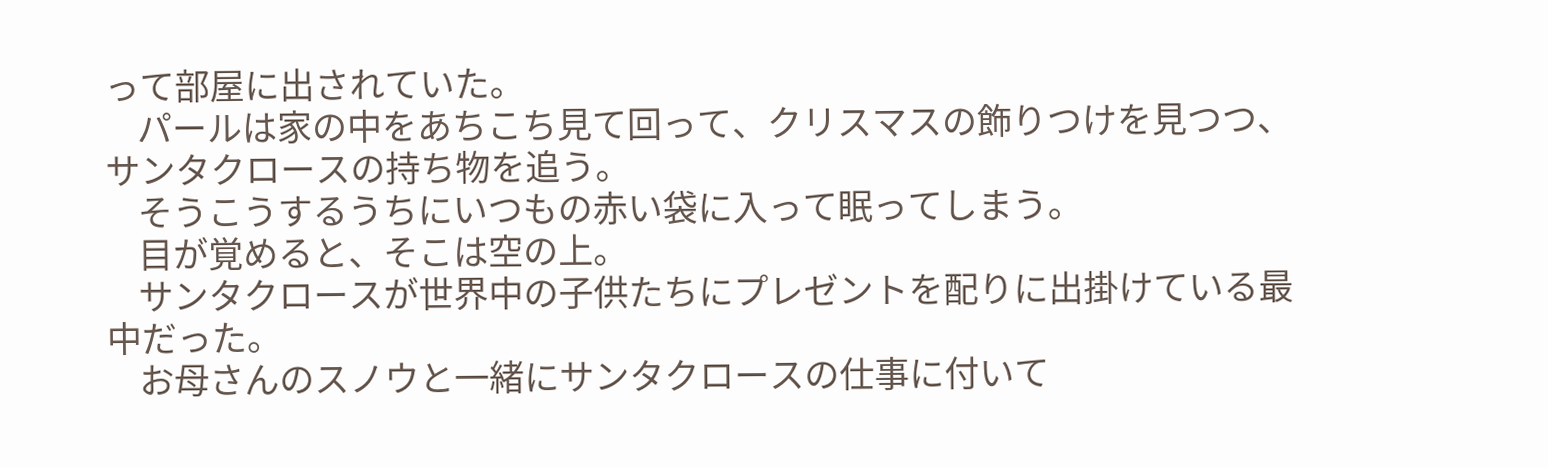って部屋に出されていた。
    パールは家の中をあちこち見て回って、クリスマスの飾りつけを見つつ、サンタクロースの持ち物を追う。
    そうこうするうちにいつもの赤い袋に入って眠ってしまう。
    目が覚めると、そこは空の上。
    サンタクロースが世界中の子供たちにプレゼントを配りに出掛けている最中だった。
    お母さんのスノウと一緒にサンタクロースの仕事に付いて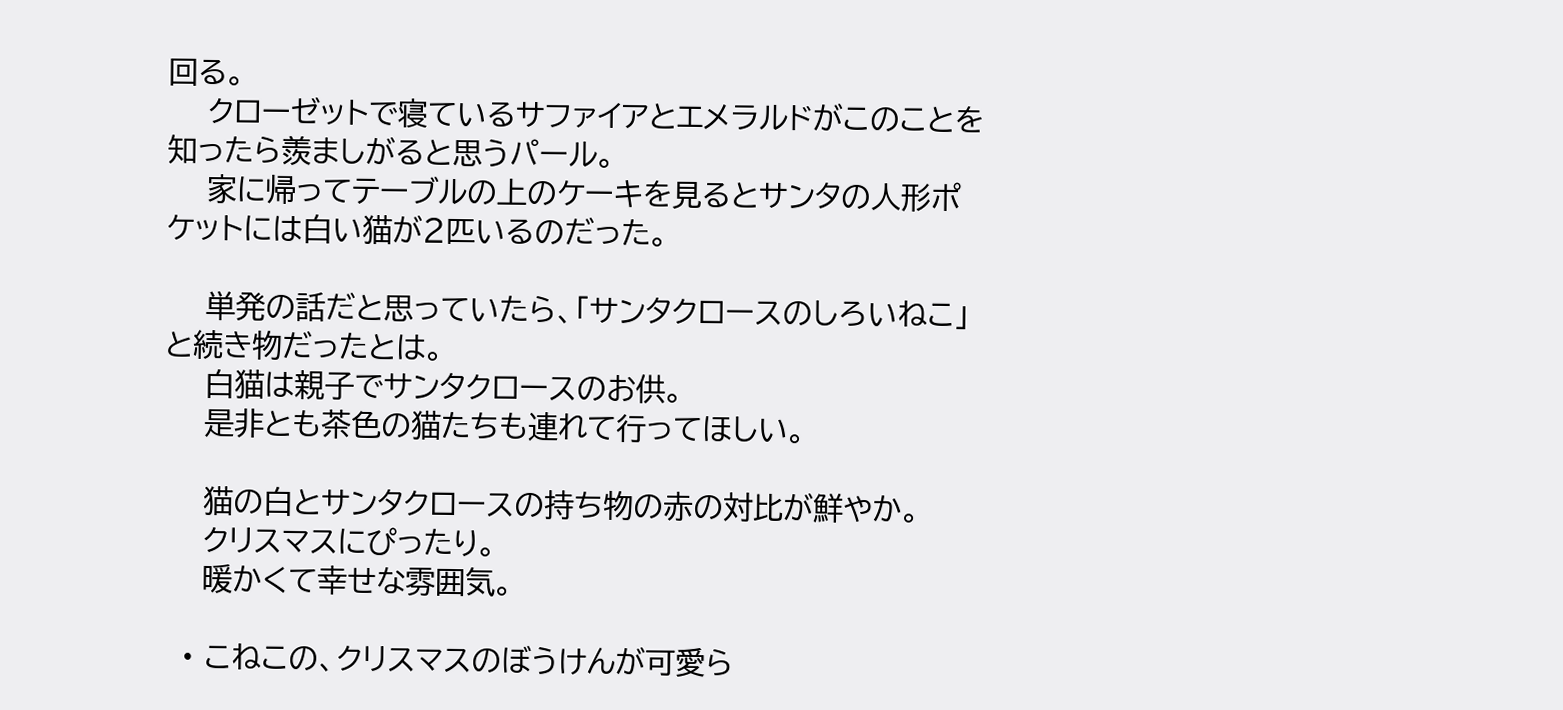回る。
    クローゼットで寝ているサファイアとエメラルドがこのことを知ったら羨ましがると思うパール。
    家に帰ってテーブルの上のケーキを見るとサンタの人形ポケットには白い猫が2匹いるのだった。

    単発の話だと思っていたら、「サンタクロースのしろいねこ」と続き物だったとは。
    白猫は親子でサンタクロースのお供。
    是非とも茶色の猫たちも連れて行ってほしい。

    猫の白とサンタクロースの持ち物の赤の対比が鮮やか。
    クリスマスにぴったり。
    暖かくて幸せな雰囲気。

  • こねこの、クリスマスのぼうけんが可愛ら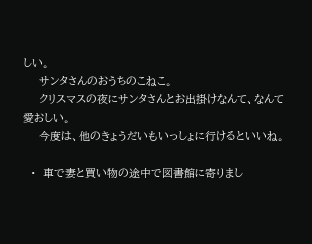しい。
    サンタさんのおうちのこねこ。
    クリスマスの夜にサンタさんとお出掛けなんて、なんて愛おしい。
    今度は、他のきょうだいもいっしょに行けるといいね。

  •  車で妻と買い物の途中で図書館に寄りまし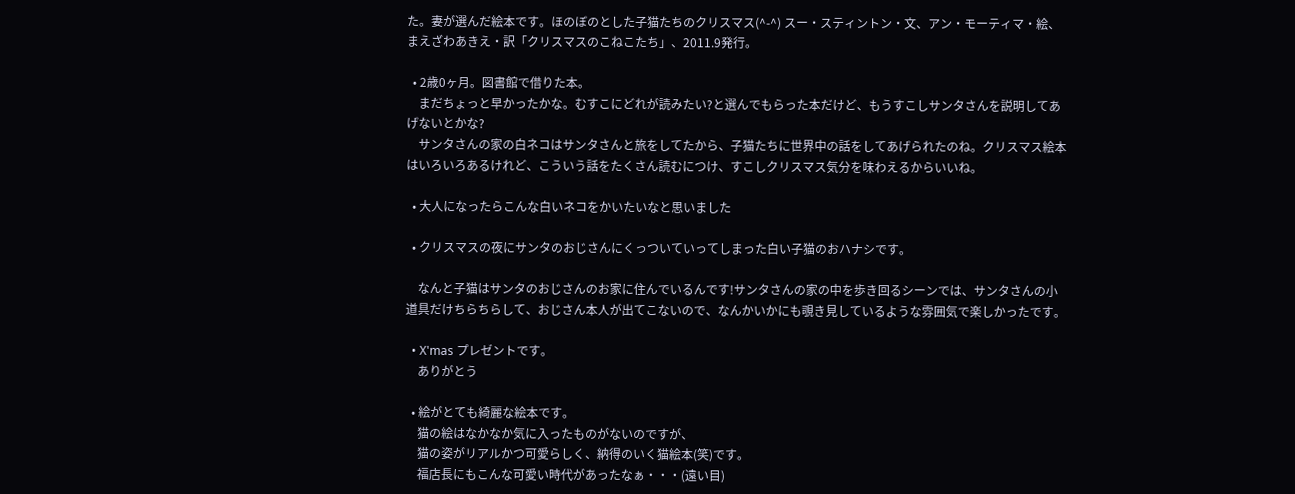た。妻が選んだ絵本です。ほのぼのとした子猫たちのクリスマス(^-^) スー・スティントン・文、アン・モーティマ・絵、まえざわあきえ・訳「クリスマスのこねこたち」、2011.9発行。

  • 2歳0ヶ月。図書館で借りた本。
    まだちょっと早かったかな。むすこにどれが読みたい?と選んでもらった本だけど、もうすこしサンタさんを説明してあげないとかな?
    サンタさんの家の白ネコはサンタさんと旅をしてたから、子猫たちに世界中の話をしてあげられたのね。クリスマス絵本はいろいろあるけれど、こういう話をたくさん読むにつけ、すこしクリスマス気分を味わえるからいいね。

  • 大人になったらこんな白いネコをかいたいなと思いました

  • クリスマスの夜にサンタのおじさんにくっついていってしまった白い子猫のおハナシです。

    なんと子猫はサンタのおじさんのお家に住んでいるんです!サンタさんの家の中を歩き回るシーンでは、サンタさんの小道具だけちらちらして、おじさん本人が出てこないので、なんかいかにも覗き見しているような雰囲気で楽しかったです。

  • X'mas プレゼントです。
    ありがとう

  • 絵がとても綺麗な絵本です。
    猫の絵はなかなか気に入ったものがないのですが、
    猫の姿がリアルかつ可愛らしく、納得のいく猫絵本(笑)です。
    福店長にもこんな可愛い時代があったなぁ・・・(遠い目)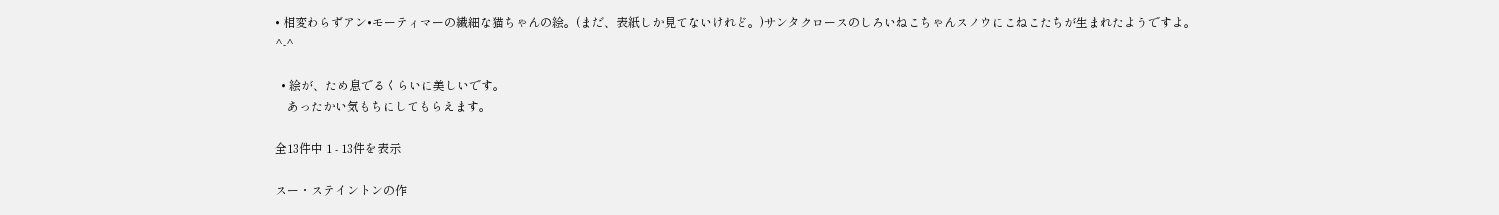• 相変わらずアン•モーティマーの繊細な猫ちゃんの絵。(まだ、表紙しか見てないけれど。)サンタクロースのしろいねこちゃんスノウにこねこたちが生まれたようですよ。^-^

  • 絵が、ため息でるくらいに美しいです。
    あったかい気もちにしてもらえます。

全13件中 1 - 13件を表示

スー・ステイントンの作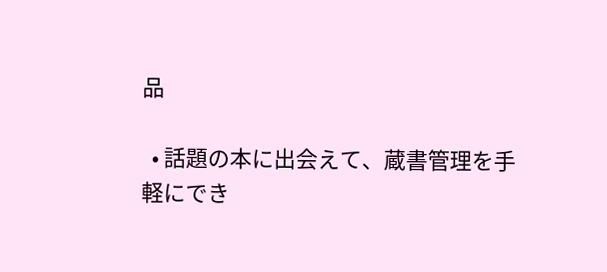品

  • 話題の本に出会えて、蔵書管理を手軽にでき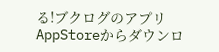る!ブクログのアプリ AppStoreからダウンロ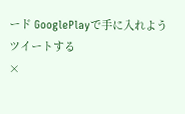ード GooglePlayで手に入れよう
ツイートする
×